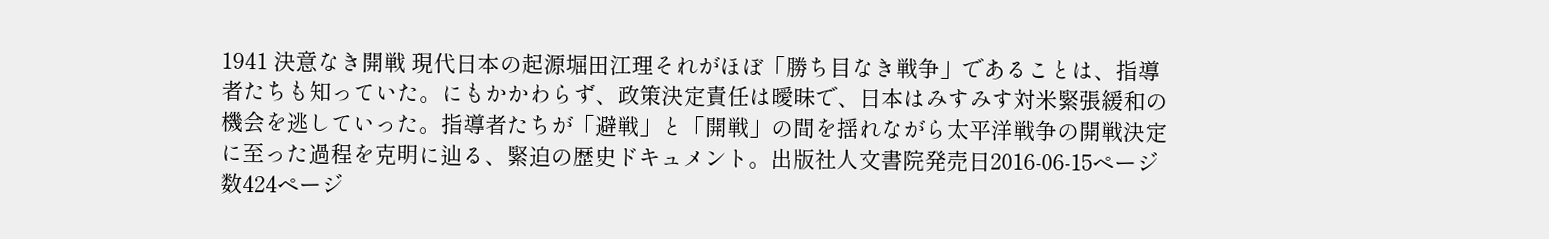1941 決意なき開戦 現代日本の起源堀田江理それがほぼ「勝ち目なき戦争」であることは、指導者たちも知っていた。にもかかわらず、政策決定責任は曖昧で、日本はみすみす対米緊張緩和の機会を逃していった。指導者たちが「避戦」と「開戦」の間を揺れながら太平洋戦争の開戦決定に至った過程を克明に辿る、緊迫の歴史ドキュメント。出版社人文書院発売日2016-06-15ページ数424ページ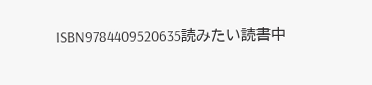ISBN9784409520635読みたい読書中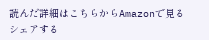読んだ詳細はこちらからAmazonで見るシェアする